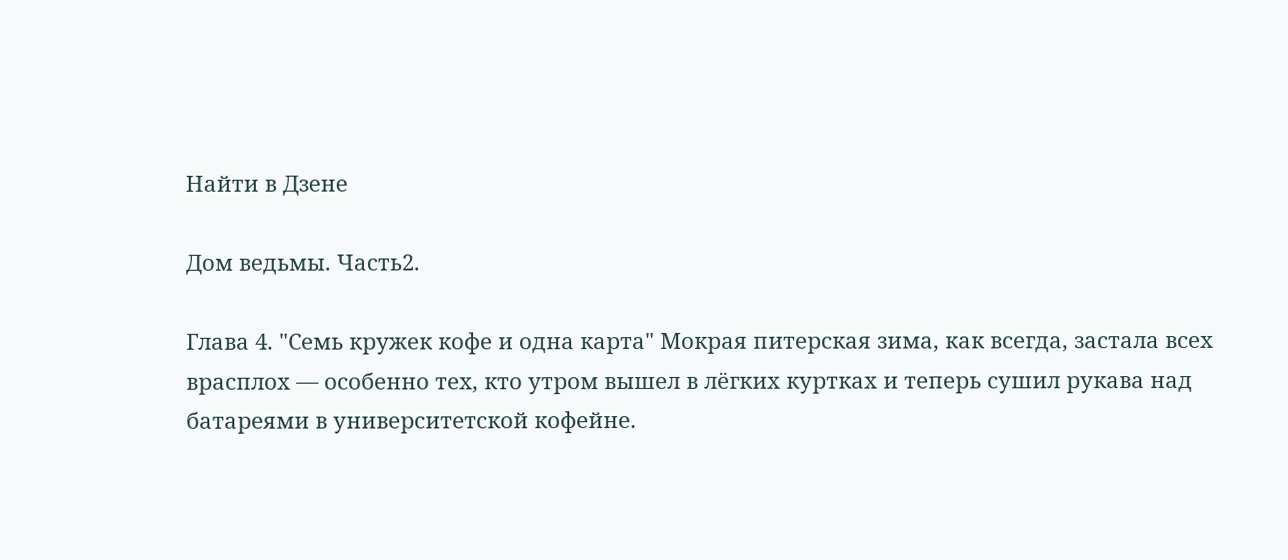Найти в Дзене

Дом ведьмы. Часть2.

Глава 4. "Семь кружек кофе и одна карта" Мокрая питерская зима, как всегда, застала всех врасплох — особенно тех, кто утром вышел в лёгких куртках и теперь сушил рукава над батареями в университетской кофейне.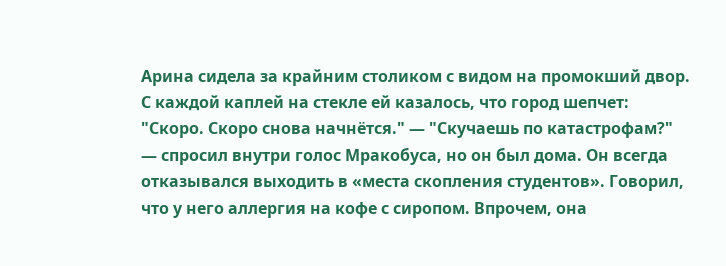Арина сидела за крайним столиком с видом на промокший двор. С каждой каплей на стекле ей казалось, что город шепчет: "Скоро. Скоро снова начнётся." — "Скучаешь по катастрофам?" — спросил внутри голос Мракобуса, но он был дома. Он всегда отказывался выходить в «места скопления студентов». Говорил, что у него аллергия на кофе с сиропом. Впрочем, она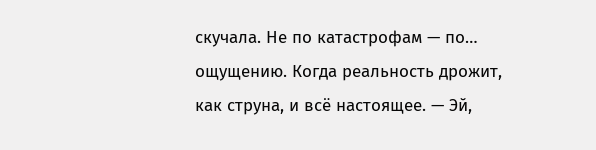скучала. Не по катастрофам — по… ощущению. Когда реальность дрожит, как струна, и всё настоящее. — Эй,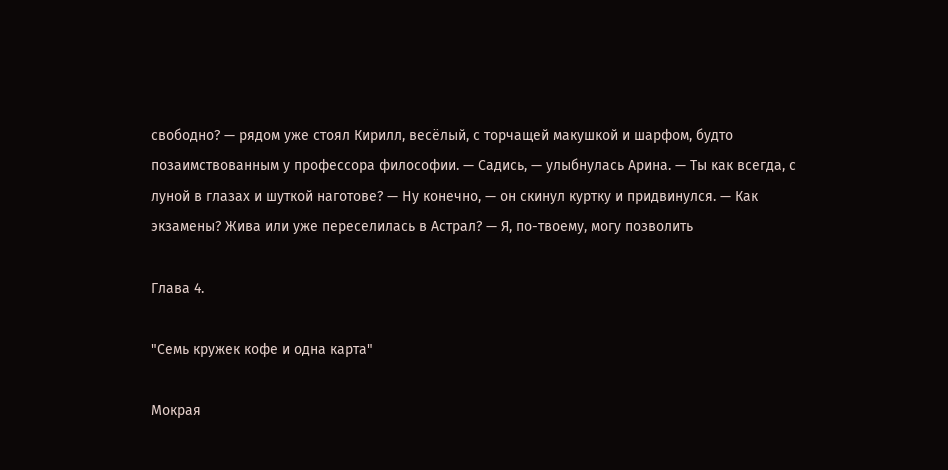свободно? — рядом уже стоял Кирилл, весёлый, с торчащей макушкой и шарфом, будто позаимствованным у профессора философии. — Садись, — улыбнулась Арина. — Ты как всегда, с луной в глазах и шуткой наготове? — Ну конечно, — он скинул куртку и придвинулся. — Как экзамены? Жива или уже переселилась в Астрал? — Я, по-твоему, могу позволить

Глава 4.

"Семь кружек кофе и одна карта"

Мокрая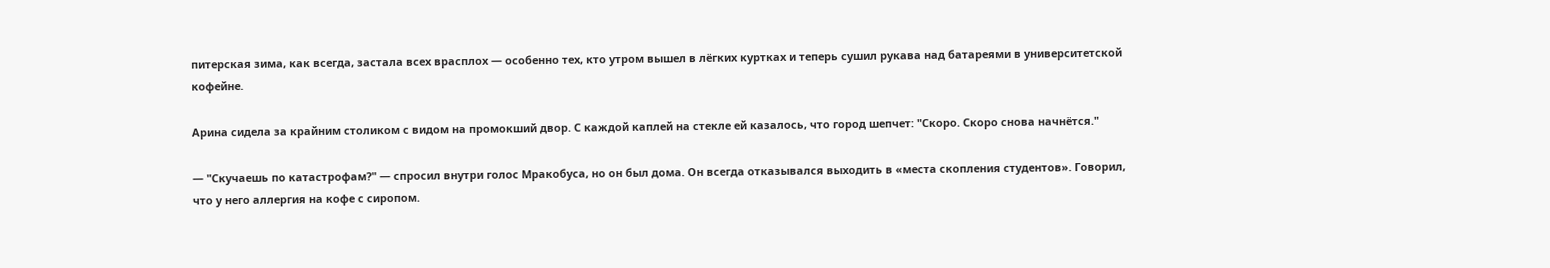питерская зима, как всегда, застала всех врасплох — особенно тех, кто утром вышел в лёгких куртках и теперь сушил рукава над батареями в университетской кофейне.

Арина сидела за крайним столиком с видом на промокший двор. С каждой каплей на стекле ей казалось, что город шепчет: "Скоро. Скоро снова начнётся."

— "Скучаешь по катастрофам?" — спросил внутри голос Мракобуса, но он был дома. Он всегда отказывался выходить в «места скопления студентов». Говорил, что у него аллергия на кофе с сиропом.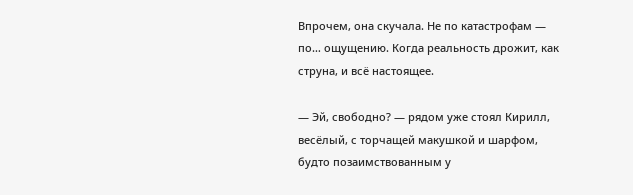Впрочем, она скучала. Не по катастрофам — по… ощущению. Когда реальность дрожит, как струна, и всё настоящее.

— Эй, свободно? — рядом уже стоял Кирилл, весёлый, с торчащей макушкой и шарфом, будто позаимствованным у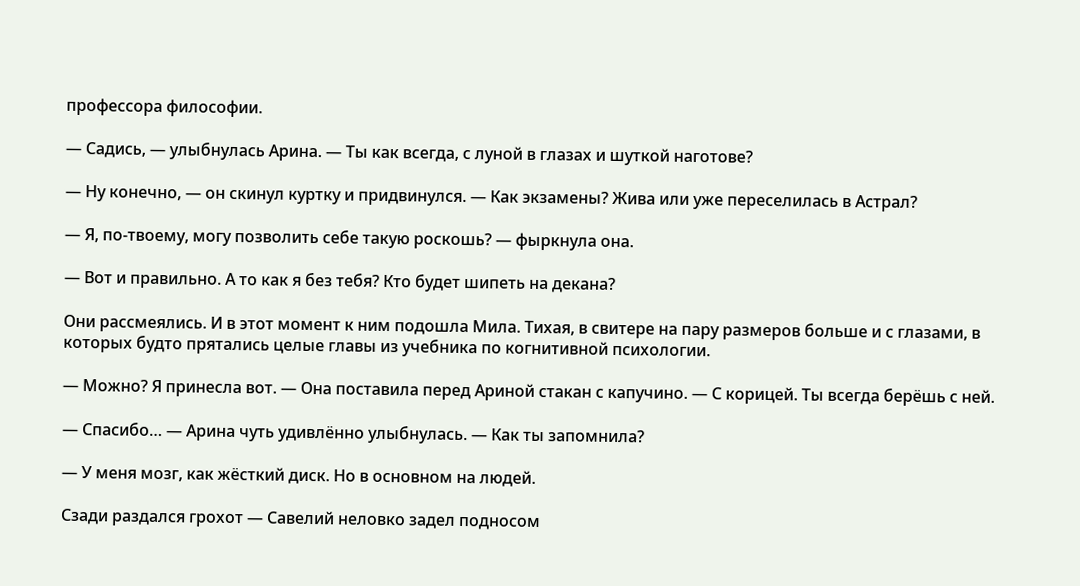профессора философии.

— Садись, — улыбнулась Арина. — Ты как всегда, с луной в глазах и шуткой наготове?

— Ну конечно, — он скинул куртку и придвинулся. — Как экзамены? Жива или уже переселилась в Астрал?

— Я, по-твоему, могу позволить себе такую роскошь? — фыркнула она.

— Вот и правильно. А то как я без тебя? Кто будет шипеть на декана?

Они рассмеялись. И в этот момент к ним подошла Мила. Тихая, в свитере на пару размеров больше и с глазами, в которых будто прятались целые главы из учебника по когнитивной психологии.

— Можно? Я принесла вот. — Она поставила перед Ариной стакан с капучино. — С корицей. Ты всегда берёшь с ней.

— Спасибо… — Арина чуть удивлённо улыбнулась. — Как ты запомнила?

— У меня мозг, как жёсткий диск. Но в основном на людей.

Сзади раздался грохот — Савелий неловко задел подносом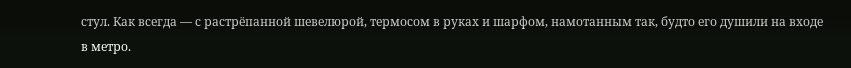стул. Как всегда — с растрёпанной шевелюрой, термосом в руках и шарфом, намотанным так, будто его душили на входе в метро.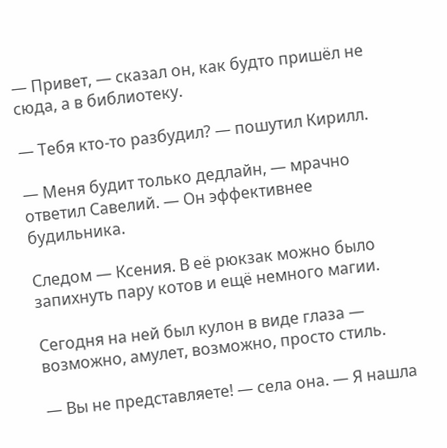— Привет, — сказал он, как будто пришёл не сюда, а в библиотеку.

— Тебя кто-то разбудил? — пошутил Кирилл.

— Меня будит только дедлайн, — мрачно ответил Савелий. — Он эффективнее будильника.

Следом — Ксения. В её рюкзак можно было запихнуть пару котов и ещё немного магии.

Сегодня на ней был кулон в виде глаза — возможно, амулет, возможно, просто стиль.

— Вы не представляете! — села она. — Я нашла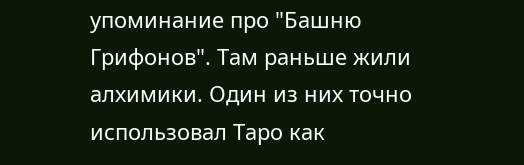упоминание про "Башню Грифонов". Там раньше жили алхимики. Один из них точно использовал Таро как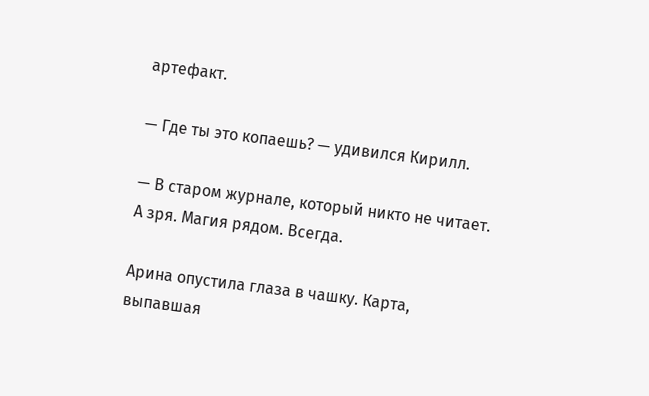артефакт.

— Где ты это копаешь? — удивился Кирилл.

— В старом журнале, который никто не читает. А зря. Магия рядом. Всегда.

Арина опустила глаза в чашку. Карта, выпавшая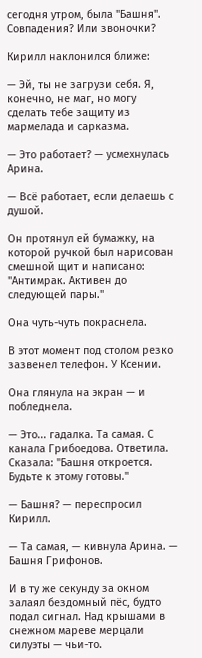сегодня утром, была "Башня". Совпадения? Или звоночки?

Кирилл наклонился ближе:

— Эй, ты не загрузи себя. Я, конечно, не маг, но могу сделать тебе защиту из мармелада и сарказма.

— Это работает? — усмехнулась Арина.

— Всё работает, если делаешь с душой.

Он протянул ей бумажку, на которой ручкой был нарисован смешной щит и написано: "Антимрак. Активен до следующей пары."

Она чуть-чуть покраснела.

В этот момент под столом резко зазвенел телефон. У Ксении.

Она глянула на экран — и побледнела.

— Это... гадалка. Та самая. С канала Грибоедова. Ответила. Сказала: "Башня откроется. Будьте к этому готовы."

— Башня? — переспросил Кирилл.

— Та самая, — кивнула Арина. — Башня Грифонов.

И в ту же секунду за окном залаял бездомный пёс, будто подал сигнал. Над крышами в снежном мареве мерцали силуэты — чьи-то.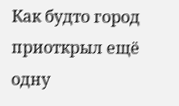Как будто город приоткрыл ещё одну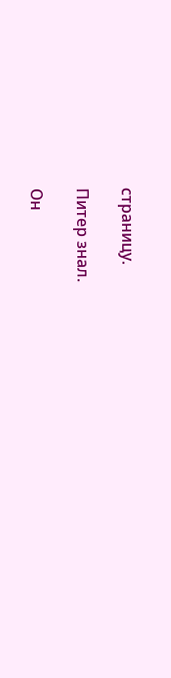страницу.

Питер знал.

Он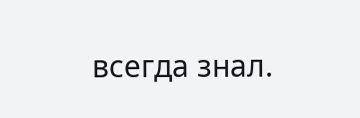всегда знал.